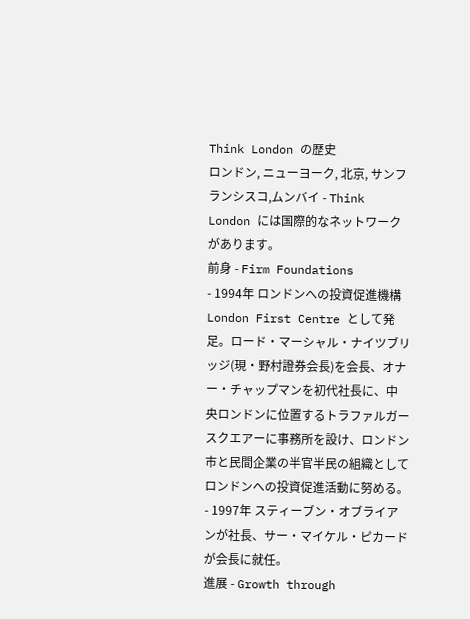Think London の歴史
ロンドン, ニューヨーク, 北京, サンフランシスコ,ムンバイ - Think London には国際的なネットワークがあります。
前身 - Firm Foundations
- 1994年 ロンドンへの投資促進機構 London First Centre として発足。ロード・マーシャル・ナイツブリッジ(現・野村證券会長)を会長、オナー・チャップマンを初代社長に、中 央ロンドンに位置するトラファルガースクエアーに事務所を設け、ロンドン市と民間企業の半官半民の組織としてロンドンへの投資促進活動に努める。
- 1997年 スティーブン・オブライアンが社長、サー・マイケル・ピカードが会長に就任。
進展 - Growth through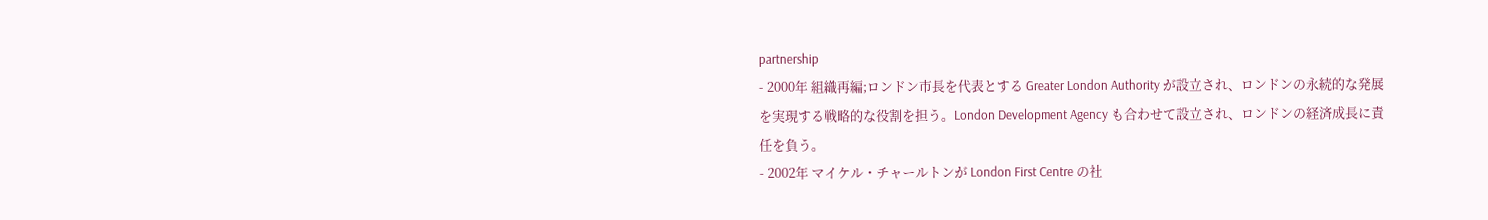partnership
- 2000年 組織再編;ロンドン市長を代表とする Greater London Authority が設立され、ロンドンの永続的な発展を実現する戦略的な役割を担う。London Development Agency も合わせて設立され、ロンドンの経済成長に責任を負う。
- 2002年 マイケル・チャールトンが London First Centre の社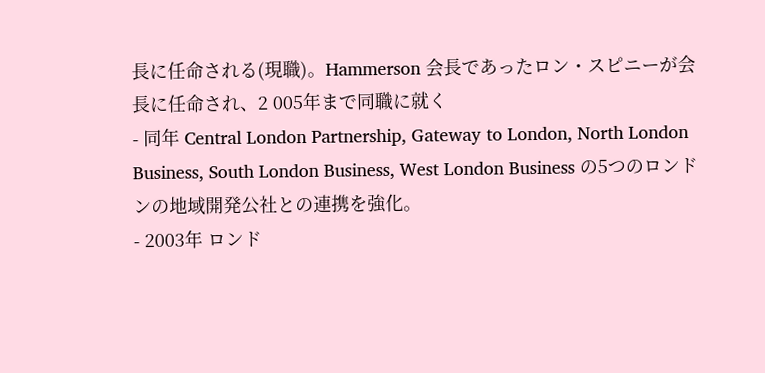長に任命される(現職)。Hammerson 会長であったロン・スピニーが会長に任命され、2 005年まで同職に就く
- 同年 Central London Partnership, Gateway to London, North London Business, South London Business, West London Business の5つのロンドンの地域開発公社との連携を強化。
- 2003年 ロンド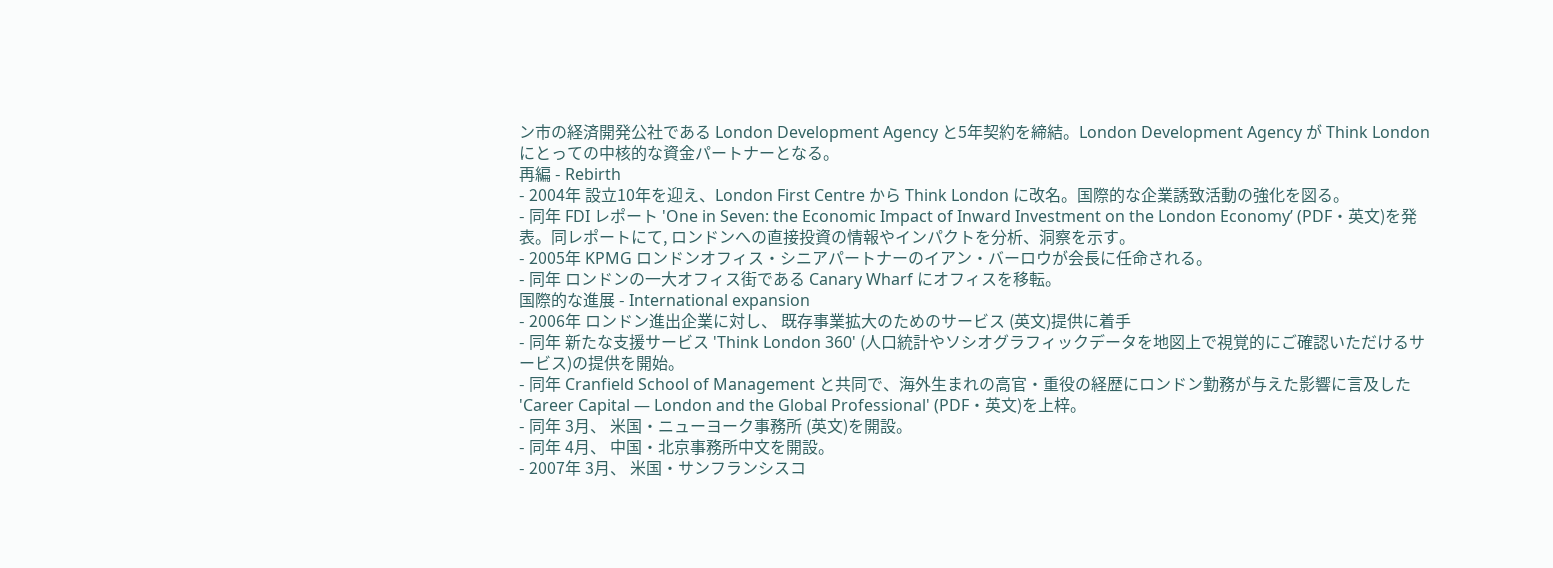ン市の経済開発公社である London Development Agency と5年契約を締結。London Development Agency が Think London にとっての中核的な資金パートナーとなる。
再編 - Rebirth
- 2004年 設立10年を迎え、London First Centre から Think London に改名。国際的な企業誘致活動の強化を図る。
- 同年 FDI レポート 'One in Seven: the Economic Impact of Inward Investment on the London Economy’ (PDF・英文)を発表。同レポートにて, ロンドンへの直接投資の情報やインパクトを分析、洞察を示す。
- 2005年 KPMG ロンドンオフィス・シニアパートナーのイアン・バーロウが会長に任命される。
- 同年 ロンドンの一大オフィス街である Canary Wharf にオフィスを移転。
国際的な進展 - International expansion
- 2006年 ロンドン進出企業に対し、 既存事業拡大のためのサービス (英文)提供に着手
- 同年 新たな支援サービス 'Think London 360' (人口統計やソシオグラフィックデータを地図上で視覚的にご確認いただけるサービス)の提供を開始。
- 同年 Cranfield School of Management と共同で、海外生まれの高官・重役の経歴にロンドン勤務が与えた影響に言及した 'Career Capital — London and the Global Professional' (PDF・英文)を上梓。
- 同年 3月、 米国・ニューヨーク事務所 (英文)を開設。
- 同年 4月、 中国・北京事務所中文を開設。
- 2007年 3月、 米国・サンフランシスコ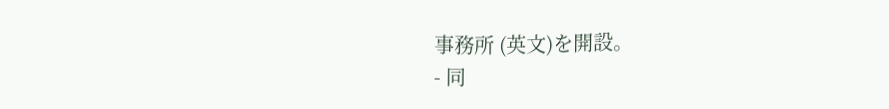事務所 (英文)を開設。
- 同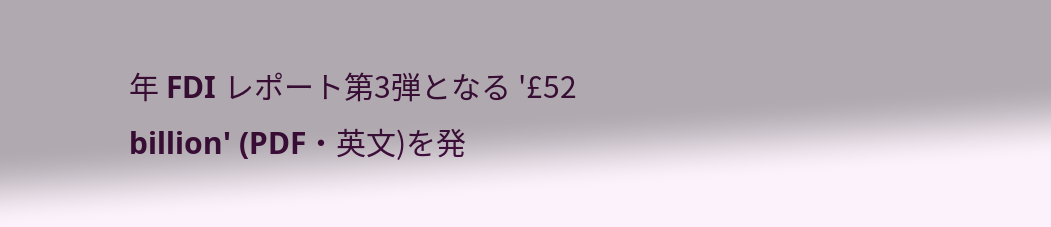年 FDI レポート第3弾となる '£52 billion' (PDF・英文)を発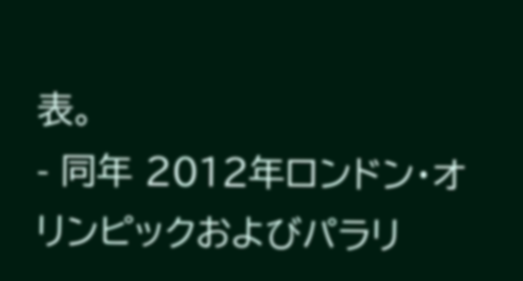表。
- 同年 2012年ロンドン・オリンピックおよびパラリ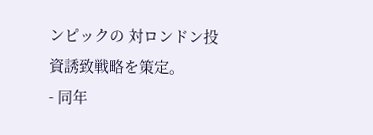ンピックの 対ロンドン投資誘致戦略を策定。
- 同年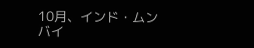10月、インド・ムンバイ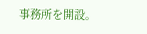事務所を開設。